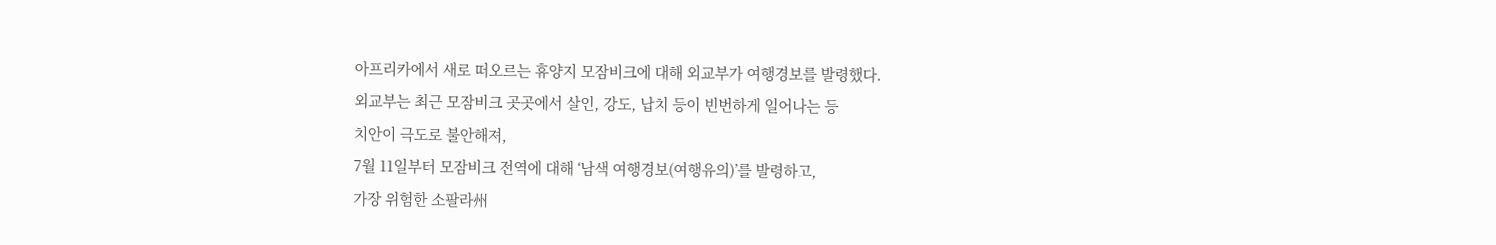아프리카에서 새로 떠오르는 휴양지 모잠비크에 대해 외교부가 여행경보를 발령했다.
외교부는 최근 모잠비크 곳곳에서 살인, 강도, 납치 등이 빈번하게 일어나는 등
치안이 극도로 불안해져,
7월 11일부터 모잠비크 전역에 대해 ‘남색 여행경보(여행유의)’를 발령하고,
가장 위험한 소팔라州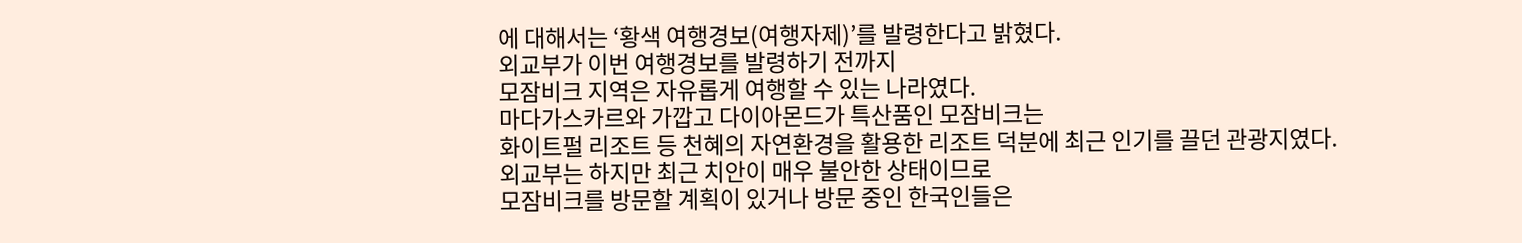에 대해서는 ‘황색 여행경보(여행자제)’를 발령한다고 밝혔다.
외교부가 이번 여행경보를 발령하기 전까지
모잠비크 지역은 자유롭게 여행할 수 있는 나라였다.
마다가스카르와 가깝고 다이아몬드가 특산품인 모잠비크는
화이트펄 리조트 등 천혜의 자연환경을 활용한 리조트 덕분에 최근 인기를 끌던 관광지였다.
외교부는 하지만 최근 치안이 매우 불안한 상태이므로
모잠비크를 방문할 계획이 있거나 방문 중인 한국인들은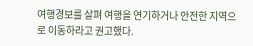여행경보를 살펴 여행을 연기하거나 안전한 지역으로 이동하라고 권고했다.